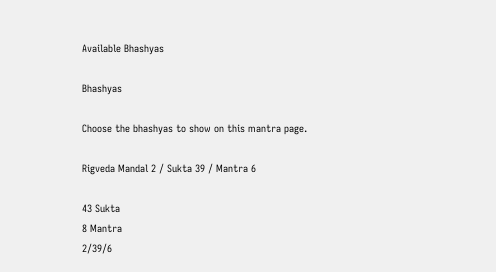Available Bhashyas

Bhashyas

Choose the bhashyas to show on this mantra page.

Rigveda Mandal 2 / Sukta 39 / Mantra 6

43 Sukta
8 Mantra
2/39/6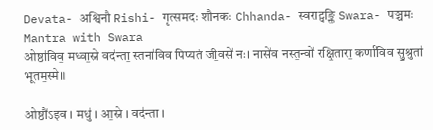Devata- अश्विनौ Rishi- गृत्समदः शौनकः Chhanda- स्वराट्पङ्क्ति Swara- पञ्चमः
Mantra with Swara
ओष्ठा॑विव॒ मध्वा॒स्ने वद॑न्ता॒ स्तना॑विव पिप्यतं जी॒वसे॑ नः। नासे॑व नस्त॒न्वो॑ रक्षि॒तारा॒ कर्णा॑विव सु॒श्रुता॑ भूतम॒स्मे॥

ओष्ठौ॑ऽइव । मधु॑ । आ॒स्ने । वद॑न्ता ।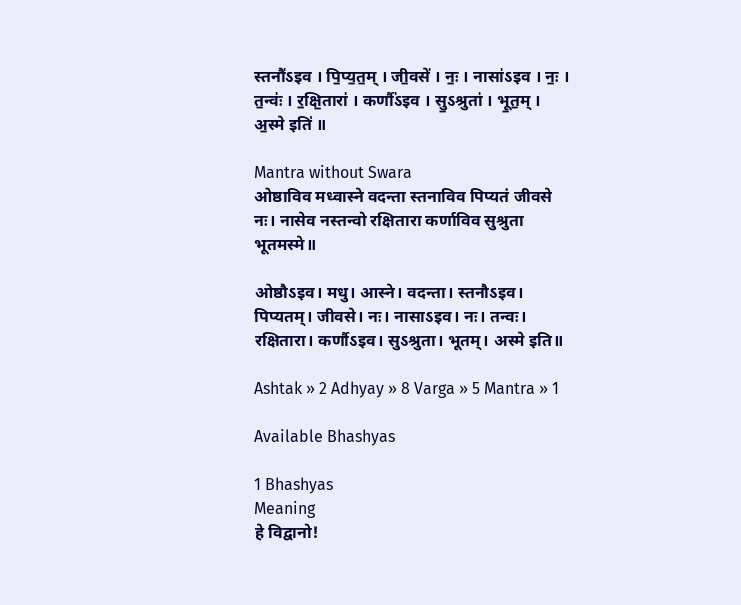स्तनौ॑ऽइव । पि॒प्य॒त॒म् । जी॒वसे॑ । नः॒ । नासा॑ऽइव । नः॒ । त॒न्वः॑ । र॒क्षि॒तारा॑ । कर्णौ॑ऽइव । सु॒ऽश्रुता॑ । भू॒त॒म् । अ॒स्मे इति॑ ॥

Mantra without Swara
ओष्ठाविव मध्वास्ने वदन्ता स्तनाविव पिप्यतं जीवसे नः। नासेव नस्तन्वो रक्षितारा कर्णाविव सुश्रुता भूतमस्मे॥

ओष्ठौऽइव। मधु। आस्ने। वदन्ता। स्तनौऽइव। पिप्यतम्। जीवसे। नः। नासाऽइव। नः। तन्वः। रक्षितारा। कर्णौऽइव। सुऽश्रुता। भूतम्। अस्मे इति॥

Ashtak » 2 Adhyay » 8 Varga » 5 Mantra » 1

Available Bhashyas

1 Bhashyas
Meaning
हे विद्वानो!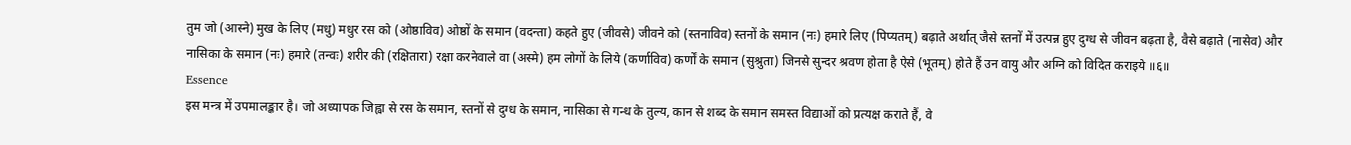तुम जो (आस्ने) मुख के लिए (मधु) मधुर रस को (ओष्ठाविव) ओष्ठों के समान (वदन्ता) कहते हुए (जीवसे) जीवने को (स्तनाविव) स्तनों के समान (नः) हमारे लिए (पिप्यतम्) बढ़ाते अर्थात् जैसे स्तनों में उत्पन्न हुए दुग्ध से जीवन बढ़ता है, वैसे बढ़ाते (नासेव) और नासिका के समान (नः) हमारे (तन्वः) शरीर की (रक्षितारा) रक्षा करनेवाले वा (अस्मे) हम लोगों के लिये (कर्णाविव) कर्णों के समान (सुश्रुता) जिनसे सुन्दर श्रवण होता है ऐसे (भूतम्) होते हैं उन वायु और अग्नि को विदित कराइये ॥६॥
Essence
इस मन्त्र में उपमालङ्कार है। जो अध्यापक जिह्वा से रस के समान, स्तनों से दुग्ध के समान, नासिका से गन्ध के तुल्य, कान से शब्द के समान समस्त विद्याओं को प्रत्यक्ष कराते हैं, वे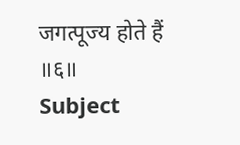जगत्पूज्य होते हैं ॥६॥
Subject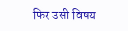फिर उसी विषय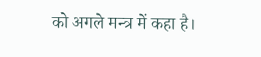को अगले मन्त्र में कहा है।